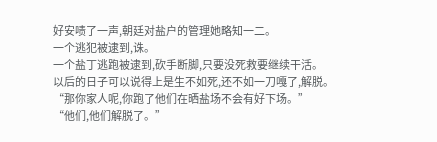好安啧了一声,朝廷对盐户的管理她略知一二。
一个逃犯被逮到,诛。
一个盐丁逃跑被逮到,砍手断脚,只要没死救要继续干活。
以后的日子可以说得上是生不如死,还不如一刀嘎了,解脱。
“那你家人呢,你跑了他们在晒盐场不会有好下场。”
“他们,他们解脱了。”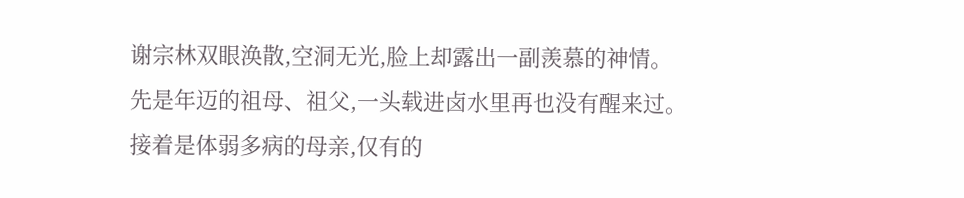谢宗林双眼涣散,空洞无光,脸上却露出一副羡慕的神情。
先是年迈的祖母、祖父,一头载进卤水里再也没有醒来过。
接着是体弱多病的母亲,仅有的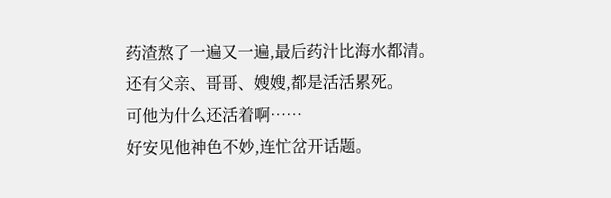药渣熬了一遍又一遍,最后药汁比海水都清。
还有父亲、哥哥、嫂嫂,都是活活累死。
可他为什么还活着啊……
好安见他神色不妙,连忙岔开话题。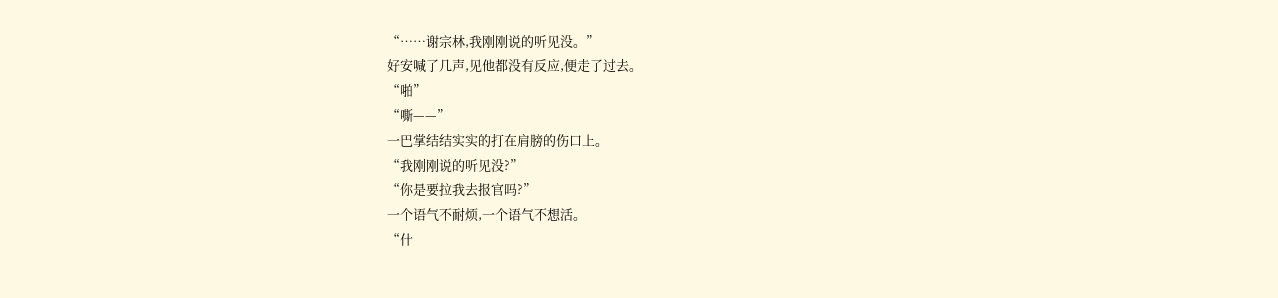“……谢宗林,我刚刚说的听见没。”
好安喊了几声,见他都没有反应,便走了过去。
“啪”
“嘶——”
一巴掌结结实实的打在肩膀的伤口上。
“我刚刚说的听见没?”
“你是要拉我去报官吗?”
一个语气不耐烦,一个语气不想活。
“什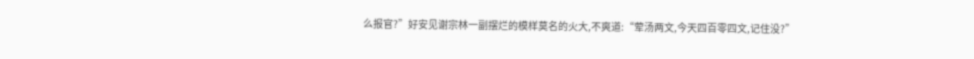么报官?”好安见谢宗林一副摆烂的模样莫名的火大,不爽道:“荤汤两文,今天四百零四文,记住没?”